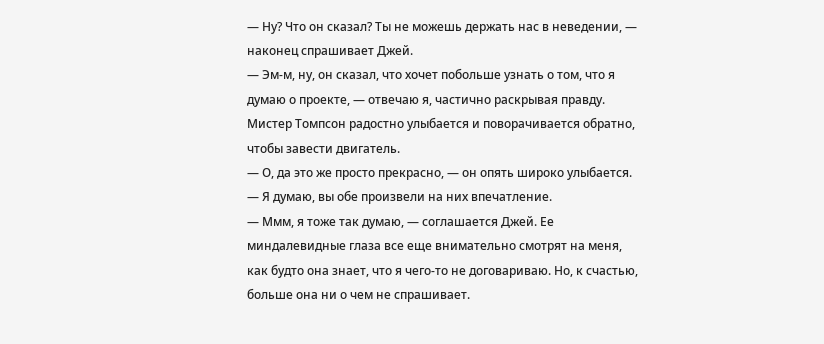— Ну? Что он сказал? Ты не можешь держать нас в неведении, — наконец спрашивает Джей.
— Эм-м, ну, он сказал, что хочет побольше узнать о том, что я думаю о проекте, — отвечаю я, частично раскрывая правду.
Мистер Томпсон радостно улыбается и поворачивается обратно, чтобы завести двигатель.
— О, да это же просто прекрасно, — он опять широко улыбается. — Я думаю, вы обе произвели на них впечатление.
— Ммм, я тоже так думаю, — соглашается Джей. Ее миндалевидные глаза все еще внимательно смотрят на меня, как будто она знает, что я чего-то не договариваю. Но, к счастью, больше она ни о чем не спрашивает.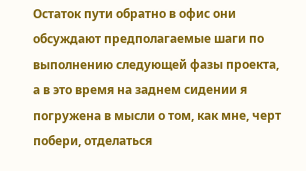Остаток пути обратно в офис они обсуждают предполагаемые шаги по выполнению следующей фазы проекта, а в это время на заднем сидении я погружена в мысли о том, как мне, черт побери, отделаться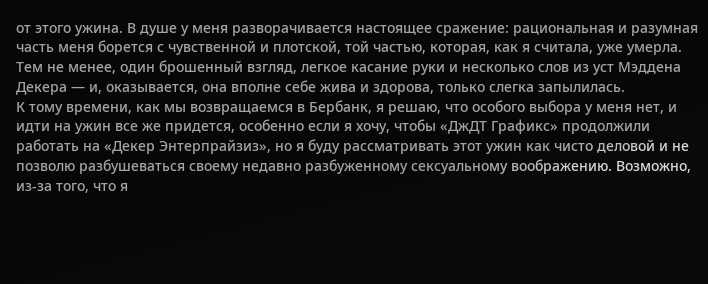от этого ужина. В душе у меня разворачивается настоящее сражение: рациональная и разумная часть меня борется с чувственной и плотской, той частью, которая, как я считала, уже умерла. Тем не менее, один брошенный взгляд, легкое касание руки и несколько слов из уст Мэддена Декера — и, оказывается, она вполне себе жива и здорова, только слегка запылилась.
К тому времени, как мы возвращаемся в Бербанк, я решаю, что особого выбора у меня нет, и идти на ужин все же придется, особенно если я хочу, чтобы «ДжДТ Графикс» продолжили работать на «Декер Энтерпрайзиз», но я буду рассматривать этот ужин как чисто деловой и не позволю разбушеваться своему недавно разбуженному сексуальному воображению. Возможно, из-за того, что я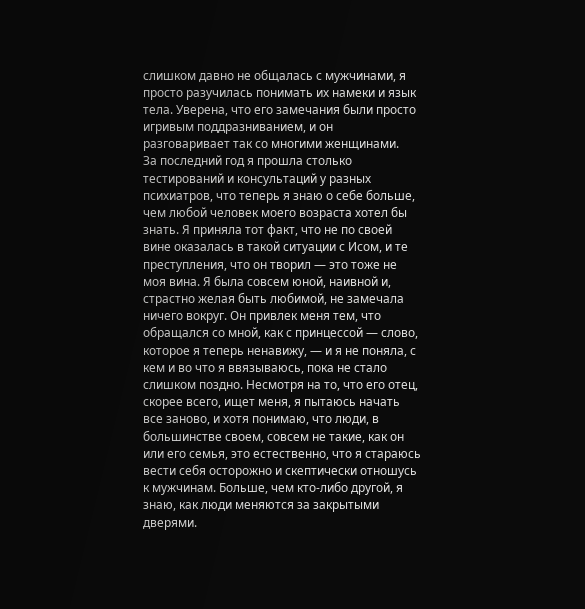слишком давно не общалась с мужчинами, я просто разучилась понимать их намеки и язык тела. Уверена, что его замечания были просто игривым поддразниванием, и он разговаривает так со многими женщинами.
За последний год я прошла столько тестирований и консультаций у разных психиатров, что теперь я знаю о себе больше, чем любой человек моего возраста хотел бы знать. Я приняла тот факт, что не по своей вине оказалась в такой ситуации с Исом, и те преступления, что он творил — это тоже не моя вина. Я была совсем юной, наивной и, страстно желая быть любимой, не замечала ничего вокруг. Он привлек меня тем, что обращался со мной, как с принцессой — слово, которое я теперь ненавижу, — и я не поняла, с кем и во что я ввязываюсь, пока не стало слишком поздно. Несмотря на то, что его отец, скорее всего, ищет меня, я пытаюсь начать все заново, и хотя понимаю, что люди, в большинстве своем, совсем не такие, как он или его семья, это естественно, что я стараюсь вести себя осторожно и скептически отношусь к мужчинам. Больше, чем кто-либо другой, я знаю, как люди меняются за закрытыми дверями.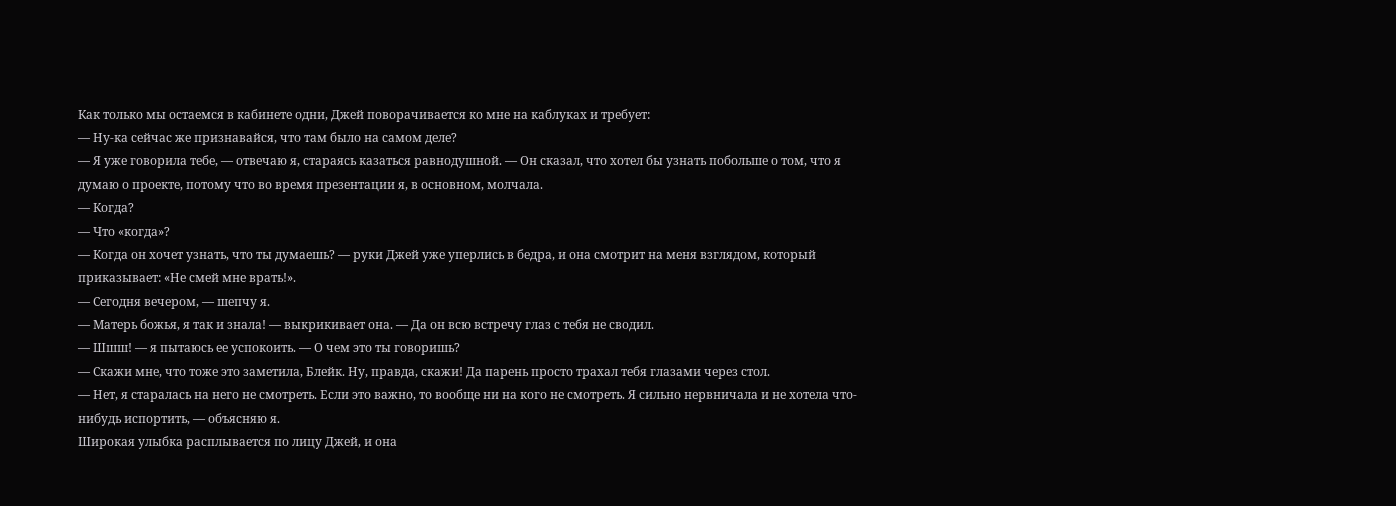Как только мы остаемся в кабинете одни, Джей поворачивается ко мне на каблуках и требует:
— Ну-ка сейчас же признавайся, что там было на самом деле?
— Я уже говорила тебе, — отвечаю я, стараясь казаться равнодушной. — Он сказал, что хотел бы узнать побольше о том, что я думаю о проекте, потому что во время презентации я, в основном, молчала.
— Когда?
— Что «когда»?
— Когда он хочет узнать, что ты думаешь? — руки Джей уже уперлись в бедра, и она смотрит на меня взглядом, который приказывает: «Не смей мне врать!».
— Сегодня вечером, — шепчу я.
— Матерь божья, я так и знала! — выкрикивает она. — Да он всю встречу глаз с тебя не сводил.
— Шшш! — я пытаюсь ее успокоить. — О чем это ты говоришь?
— Скажи мне, что тоже это заметила, Блейк. Ну, правда, скажи! Да парень просто трахал тебя глазами через стол.
— Нет, я старалась на него не смотреть. Если это важно, то вообще ни на кого не смотреть. Я сильно нервничала и не хотела что-нибудь испортить, — объясняю я.
Широкая улыбка расплывается по лицу Джей, и она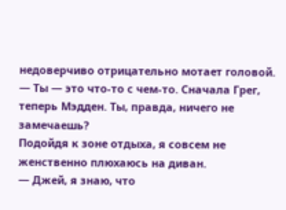недоверчиво отрицательно мотает головой.
— Ты — это что-то с чем-то. Сначала Грег, теперь Мэдден. Ты, правда, ничего не замечаешь?
Подойдя к зоне отдыха, я совсем не женственно плюхаюсь на диван.
— Джей, я знаю, что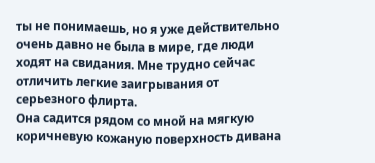ты не понимаешь, но я уже действительно очень давно не была в мире, где люди ходят на свидания. Мне трудно сейчас отличить легкие заигрывания от серьезного флирта.
Она садится рядом со мной на мягкую коричневую кожаную поверхность дивана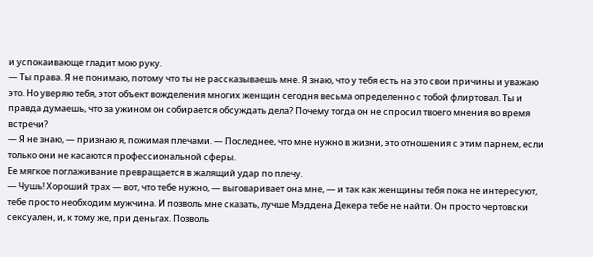и успокаивающе гладит мою руку.
— Ты права. Я не понимаю, потому что ты не рассказываешь мне. Я знаю, что у тебя есть на это свои причины и уважаю это. Но уверяю тебя, этот объект вожделения многих женщин сегодня весьма определенно с тобой флиртовал. Ты и правда думаешь, что за ужином он собирается обсуждать дела? Почему тогда он не спросил твоего мнения во время встречи?
— Я не знаю, — признаю я, пожимая плечами. — Последнее, что мне нужно в жизни, это отношения с этим парнем, если только они не касаются профессиональной сферы.
Ее мягкое поглаживание превращается в жалящий удар по плечу.
— Чушь! Хороший трах — вот, что тебе нужно, — выговаривает она мне, — и так как женщины тебя пока не интересуют, тебе просто необходим мужчина. И позволь мне сказать, лучше Мэддена Декера тебе не найти. Он просто чертовски сексуален, и, к тому же, при деньгах. Позволь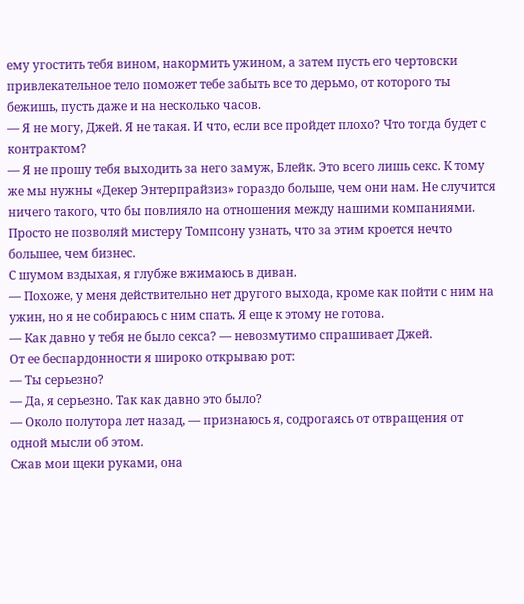ему угостить тебя вином, накормить ужином, а затем пусть его чертовски привлекательное тело поможет тебе забыть все то дерьмо, от которого ты бежишь, пусть даже и на несколько часов.
— Я не могу, Джей. Я не такая. И что, если все пройдет плохо? Что тогда будет с контрактом?
— Я не прошу тебя выходить за него замуж, Блейк. Это всего лишь секс. К тому же мы нужны «Декер Энтерпрайзиз» гораздо больше, чем они нам. Не случится ничего такого, что бы повлияло на отношения между нашими компаниями. Просто не позволяй мистеру Томпсону узнать, что за этим кроется нечто большее, чем бизнес.
С шумом вздыхая, я глубже вжимаюсь в диван.
— Похоже, у меня действительно нет другого выхода, кроме как пойти с ним на ужин, но я не собираюсь с ним спать. Я еще к этому не готова.
— Как давно у тебя не было секса? — невозмутимо спрашивает Джей.
От ее беспардонности я широко открываю рот:
— Ты серьезно?
— Да, я серьезно. Так как давно это было?
— Около полутора лет назад, — признаюсь я, содрогаясь от отвращения от одной мысли об этом.
Сжав мои щеки руками, она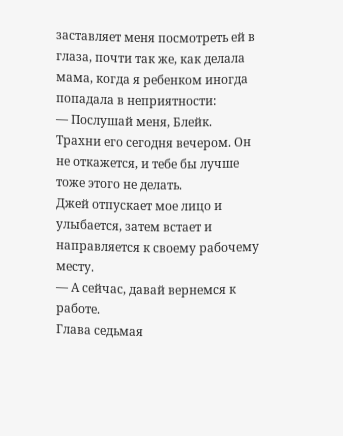заставляет меня посмотреть ей в глаза, почти так же, как делала мама, когда я ребенком иногда попадала в неприятности:
— Послушай меня, Блейк. Трахни его сегодня вечером. Он не откажется, и тебе бы лучше тоже этого не делать.
Джей отпускает мое лицо и улыбается, затем встает и направляется к своему рабочему месту.
— А сейчас, давай вернемся к работе.
Глава седьмая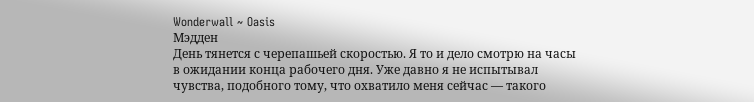Wonderwall ~ Oasis
Мэдден
День тянется с черепашьей скоростью. Я то и дело смотрю на часы в ожидании конца рабочего дня. Уже давно я не испытывал чувства, подобного тому, что охватило меня сейчас — такого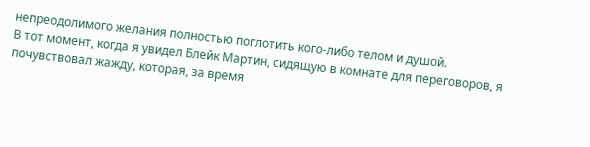непреодолимого желания полностью поглотить кого-либо телом и душой.
В тот момент, когда я увидел Блейк Мартин, сидящую в комнате для переговоров, я почувствовал жажду, которая, за время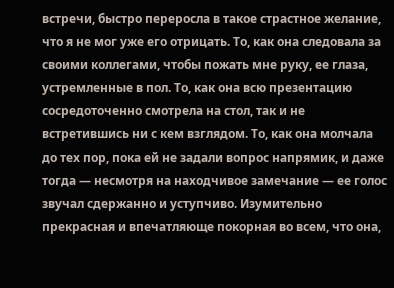встречи, быстро переросла в такое страстное желание, что я не мог уже его отрицать. То, как она следовала за своими коллегами, чтобы пожать мне руку, ее глаза, устремленные в пол. То, как она всю презентацию сосредоточенно смотрела на стол, так и не встретившись ни с кем взглядом. То, как она молчала до тех пор, пока ей не задали вопрос напрямик, и даже тогда — несмотря на находчивое замечание — ее голос звучал сдержанно и уступчиво. Изумительно прекрасная и впечатляюще покорная во всем, что она,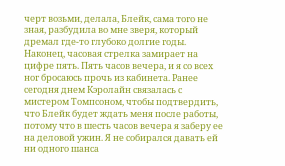черт возьми, делала, Блейк, сама того не зная, разбудила во мне зверя, который дремал где-то глубоко долгие годы.
Наконец, часовая стрелка замирает на цифре пять. Пять часов вечера, и я со всех ног бросаюсь прочь из кабинета. Ранее сегодня днем Кэролайн связалась с мистером Томпсоном, чтобы подтвердить, что Блейк будет ждать меня после работы, потому что в шесть часов вечера я заберу ее на деловой ужин. Я не собирался давать ей ни одного шанса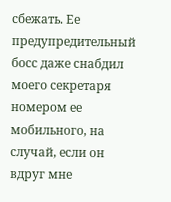сбежать. Ее предупредительный босс даже снабдил моего секретаря номером ее мобильного, на случай, если он вдруг мне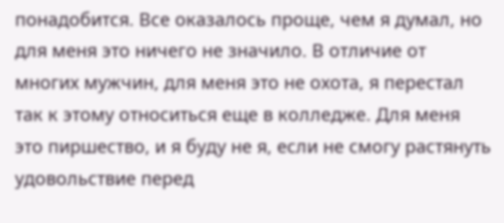понадобится. Все оказалось проще, чем я думал, но для меня это ничего не значило. В отличие от многих мужчин, для меня это не охота, я перестал так к этому относиться еще в колледже. Для меня это пиршество, и я буду не я, если не смогу растянуть удовольствие перед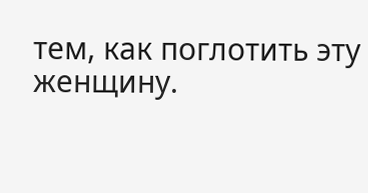тем, как поглотить эту женщину.